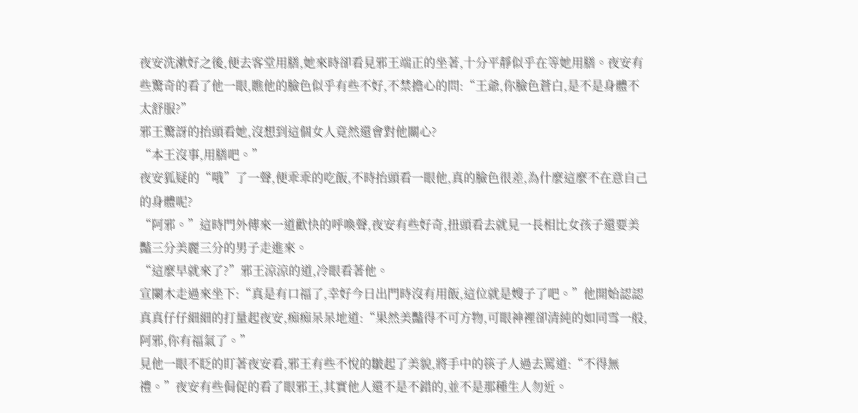夜安洗漱好之後,便去客堂用膳,她來時卻看見邪王端正的坐著,十分平靜似乎在等她用膳。夜安有些驚奇的看了他一眼,瞧他的臉色似乎有些不好,不禁擔心的問:“王爺,你臉色蒼白,是不是身體不太舒服?”
邪王驚訝的抬頭看她,沒想到這個女人竟然還會對他關心?
“本王沒事,用膳吧。”
夜安狐疑的“哦”了一聲,便乖乖的吃飯,不時抬頭看一眼他,真的臉色很差,為什麼這麼不在意自己的身體呢?
“阿邪。”這時門外傳來一道歡快的呼喚聲,夜安有些好奇,扭頭看去就見一長相比女孩子還要美豔三分美麗三分的男子走進來。
“這麼早就來了?”邪王涼涼的道,冷眼看著他。
宣闌木走過來坐下:“真是有口福了,幸好今日出門時沒有用飯,這位就是嫂子了吧。”他開始認認真真仔仔細細的打量起夜安,痴痴呆呆地道:“果然美豔得不可方物,可眼神裡卻清純的如同雪一般,阿邪,你有福氣了。”
見他一眼不眨的盯著夜安看,邪王有些不悅的皺起了美貌,將手中的筷子人過去罵道:“不得無禮。”夜安有些侷促的看了眼邪王,其實他人還不是不錯的,並不是那種生人勿近。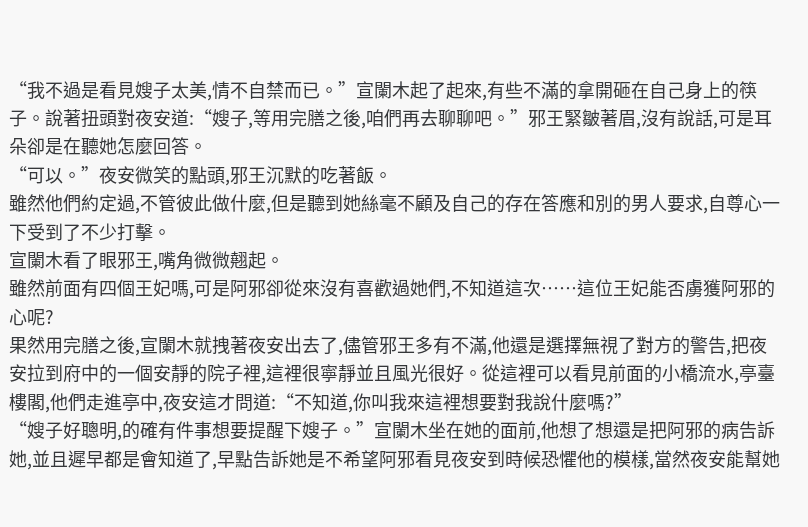“我不過是看見嫂子太美,情不自禁而已。”宣闌木起了起來,有些不滿的拿開砸在自己身上的筷子。說著扭頭對夜安道:“嫂子,等用完膳之後,咱們再去聊聊吧。”邪王緊皺著眉,沒有說話,可是耳朵卻是在聽她怎麼回答。
“可以。”夜安微笑的點頭,邪王沉默的吃著飯。
雖然他們約定過,不管彼此做什麼,但是聽到她絲毫不顧及自己的存在答應和別的男人要求,自尊心一下受到了不少打擊。
宣闌木看了眼邪王,嘴角微微翹起。
雖然前面有四個王妃嗎,可是阿邪卻從來沒有喜歡過她們,不知道這次……這位王妃能否虜獲阿邪的心呢?
果然用完膳之後,宣闌木就拽著夜安出去了,儘管邪王多有不滿,他還是選擇無視了對方的警告,把夜安拉到府中的一個安靜的院子裡,這裡很寧靜並且風光很好。從這裡可以看見前面的小橋流水,亭臺樓閣,他們走進亭中,夜安這才問道:“不知道,你叫我來這裡想要對我說什麼嗎?”
“嫂子好聰明,的確有件事想要提醒下嫂子。”宣闌木坐在她的面前,他想了想還是把阿邪的病告訴她,並且遲早都是會知道了,早點告訴她是不希望阿邪看見夜安到時候恐懼他的模樣,當然夜安能幫她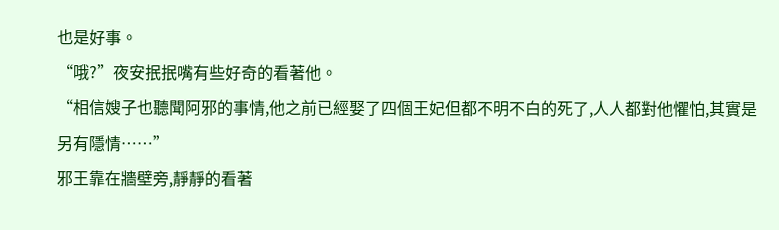也是好事。
“哦?”夜安抿抿嘴有些好奇的看著他。
“相信嫂子也聽聞阿邪的事情,他之前已經娶了四個王妃但都不明不白的死了,人人都對他懼怕,其實是另有隱情……”
邪王靠在牆壁旁,靜靜的看著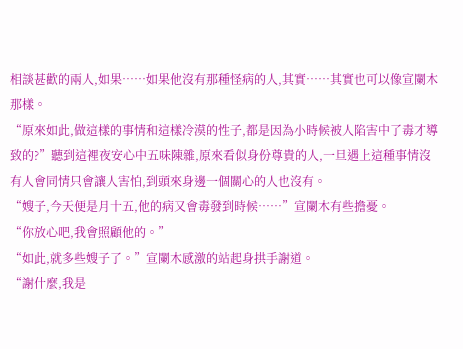相談甚歡的兩人,如果……如果他沒有那種怪病的人,其實……其實也可以像宣闌木那樣。
“原來如此,做這樣的事情和這樣冷漠的性子,都是因為小時候被人陷害中了毒才導致的?”聽到這裡夜安心中五味陳雜,原來看似身份尊貴的人,一旦遇上這種事情沒有人會同情只會讓人害怕,到頭來身邊一個關心的人也沒有。
“嫂子,今天便是月十五,他的病又會毒發到時候……”宣闌木有些擔憂。
“你放心吧,我會照顧他的。”
“如此,就多些嫂子了。”宣闌木感激的站起身拱手謝道。
“謝什麼,我是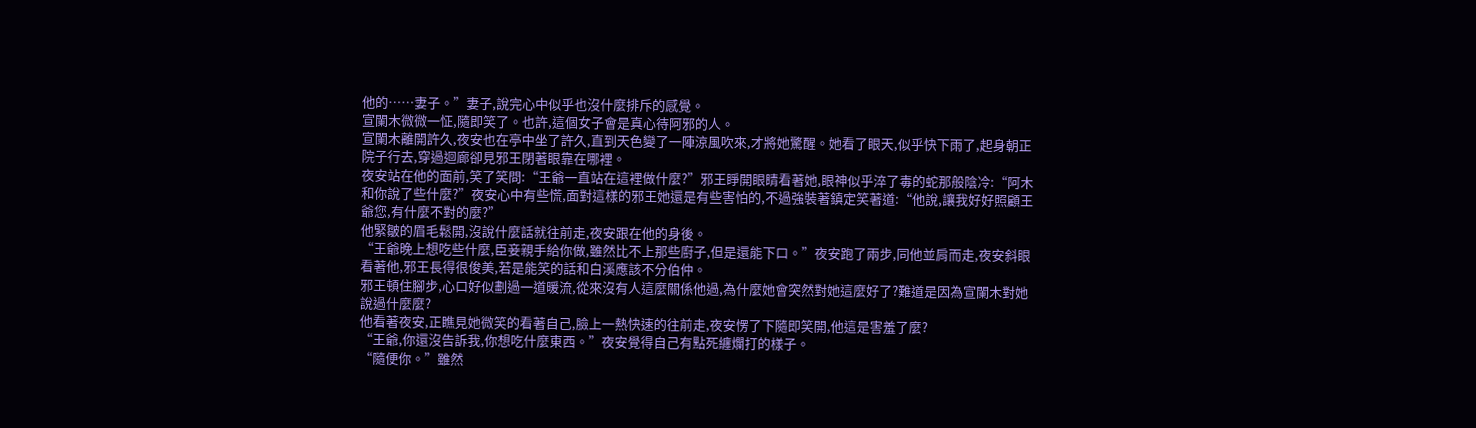他的……妻子。”妻子,說完心中似乎也沒什麼排斥的感覺。
宣闌木微微一怔,隨即笑了。也許,這個女子會是真心待阿邪的人。
宣闌木離開許久,夜安也在亭中坐了許久,直到天色變了一陣涼風吹來,才將她驚醒。她看了眼天,似乎快下雨了,起身朝正院子行去,穿過迴廊卻見邪王閉著眼靠在哪裡。
夜安站在他的面前,笑了笑問:“王爺一直站在這裡做什麼?”邪王睜開眼睛看著她,眼神似乎淬了毒的蛇那般陰冷:“阿木和你說了些什麼?”夜安心中有些慌,面對這樣的邪王她還是有些害怕的,不過強裝著鎮定笑著道:“他說,讓我好好照顧王爺您,有什麼不對的麼?”
他緊皺的眉毛鬆開,沒說什麼話就往前走,夜安跟在他的身後。
“王爺晚上想吃些什麼,臣妾親手給你做,雖然比不上那些廚子,但是還能下口。”夜安跑了兩步,同他並肩而走,夜安斜眼看著他,邪王長得很俊美,若是能笑的話和白溪應該不分伯仲。
邪王頓住腳步,心口好似劃過一道暖流,從來沒有人這麼關係他過,為什麼她會突然對她這麼好了?難道是因為宣闌木對她說過什麼麼?
他看著夜安,正瞧見她微笑的看著自己,臉上一熱快速的往前走,夜安愣了下隨即笑開,他這是害羞了麼?
“王爺,你還沒告訴我,你想吃什麼東西。”夜安覺得自己有點死纏爛打的樣子。
“隨便你。”雖然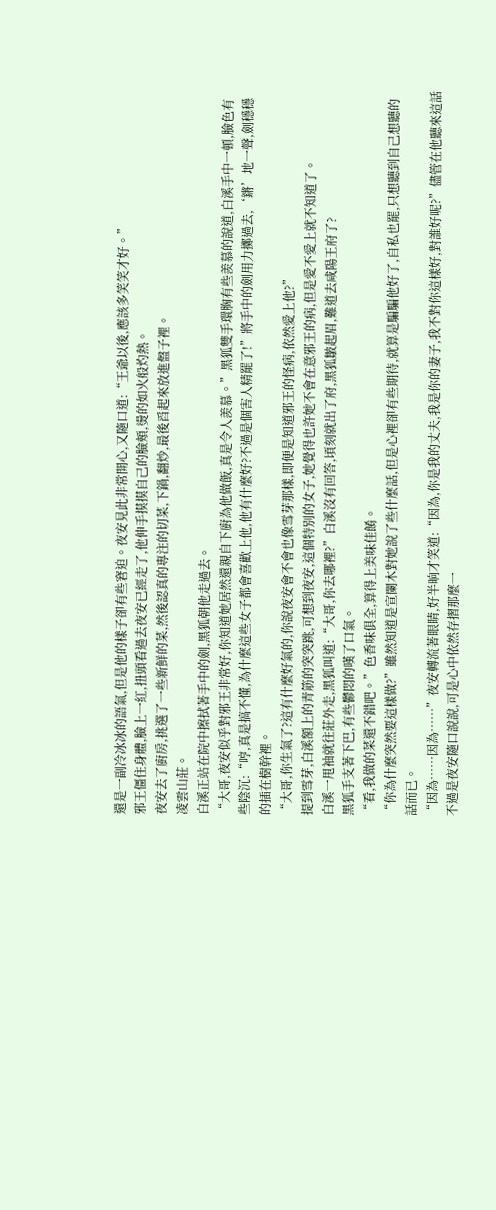還是一副冷冰冰的語氣,但是他的樣子卻有些窘迫。夜安見此非常開心,又隨口道:“王爺以後,應該多笑笑才好。”
邪王僵住身體,臉上一紅,扭頭看過去夜安已經走了,他伸手摸摸自己的臉頰,燙的如火般灼熱。
夜安去了廚房,挑選了一些新鮮的菜,然後認真的專注的切菜,下鍋,翻炒,最後舀起來放進盤子裡。
凌雲山莊。
白溪正站在院中擦拭著手中的劍,黑狐朝他走過去。
“大哥,夜安似乎對邪王非常好,你知道她居然還親自下廚為他做飯,真是令人羨慕。”黑狐雙手環胸有些羨慕的說道,白溪手中一頓,臉色有些陰沉:“哼,真是搞不懂,為什麼這些女子都會喜歡上他,他有什麼好?不過是個害人精罷了!”將手中的劍用力擲過去,‘鏘’地一聲,劍穩穩的插在樹幹裡。
“大哥,你生氣了?這有什麼好氣的,你說夜安會不會也像雪芽那樣,即便是知道邪王的怪病,依然愛上他?”
提到雪芽,白溪額上的青筋的突突跳,可想到夜安,這個特別的女子,她覺得也許她不會在意邪王的病,但是愛不愛上就不知道了。
白溪一甩袖就往莊外走,黑狐叫道:“大哥,你去哪裡?”白溪沒有回答,頃刻就出了府,黑狐皺起眉,難道去咸陽王府了?
黑狐手支著下巴,有些鬱悶的嘆了口氣。
“看,我做的菜還不錯吧。”色香味俱全,算得上美味佳餚。
“你為什麼突然要這樣做?”雖然知道是宣闌木對她說了些什麼話,但是心裡卻有些期待,就算是騙騙他好了,自私也罷,只想聽到自己想聽的話而已。
“因為……因為……”夜安轉流著眼睛,好半晌才笑道:“因為,你是我的丈夫,我是你的妻子,我不對你這樣好,對誰好呢?”儘管在他聽來這話不過是夜安隨口說說,可是心中依然存摺那麼一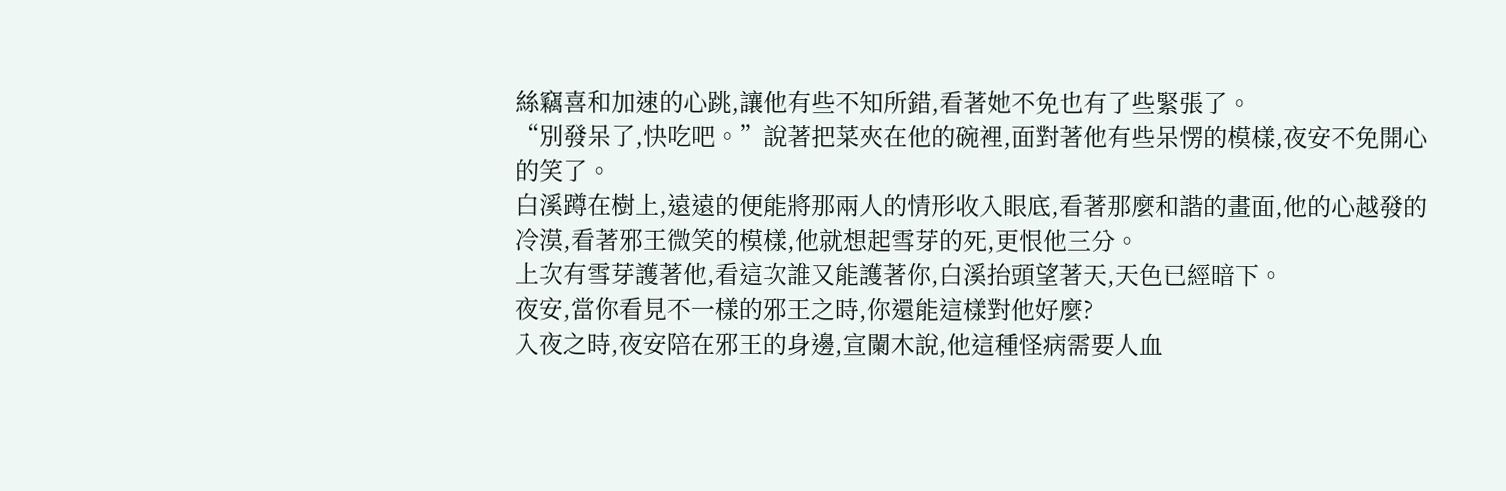絲竊喜和加速的心跳,讓他有些不知所錯,看著她不免也有了些緊張了。
“別發呆了,快吃吧。”說著把菜夾在他的碗裡,面對著他有些呆愣的模樣,夜安不免開心的笑了。
白溪蹲在樹上,遠遠的便能將那兩人的情形收入眼底,看著那麼和諧的畫面,他的心越發的冷漠,看著邪王微笑的模樣,他就想起雪芽的死,更恨他三分。
上次有雪芽護著他,看這次誰又能護著你,白溪抬頭望著天,天色已經暗下。
夜安,當你看見不一樣的邪王之時,你還能這樣對他好麼?
入夜之時,夜安陪在邪王的身邊,宣闌木說,他這種怪病需要人血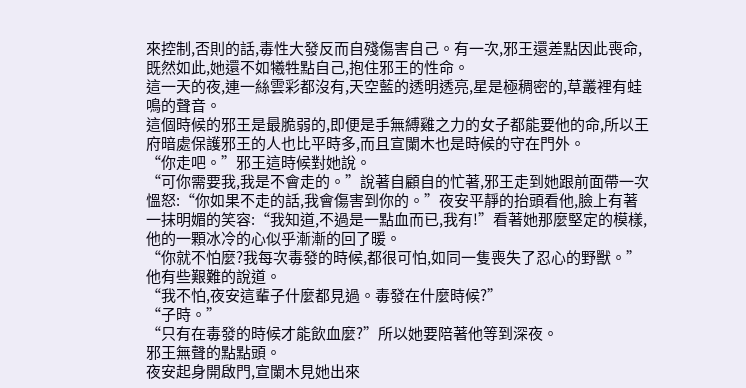來控制,否則的話,毒性大發反而自殘傷害自己。有一次,邪王還差點因此喪命,既然如此,她還不如犧牲點自己,抱住邪王的性命。
這一天的夜,連一絲雲彩都沒有,天空藍的透明透亮,星是極稠密的,草叢裡有蛙鳴的聲音。
這個時候的邪王是最脆弱的,即便是手無縛雞之力的女子都能要他的命,所以王府暗處保護邪王的人也比平時多,而且宣闌木也是時候的守在門外。
“你走吧。”邪王這時候對她說。
“可你需要我,我是不會走的。”說著自顧自的忙著,邪王走到她跟前面帶一次慍怒:“你如果不走的話,我會傷害到你的。”夜安平靜的抬頭看他,臉上有著一抹明媚的笑容:“我知道,不過是一點血而已,我有!”看著她那麼堅定的模樣,他的一顆冰冷的心似乎漸漸的回了暖。
“你就不怕麼?我每次毒發的時候,都很可怕,如同一隻喪失了忍心的野獸。”他有些艱難的說道。
“我不怕,夜安這輩子什麼都見過。毒發在什麼時候?”
“子時。”
“只有在毒發的時候才能飲血麼?”所以她要陪著他等到深夜。
邪王無聲的點點頭。
夜安起身開啟門,宣闌木見她出來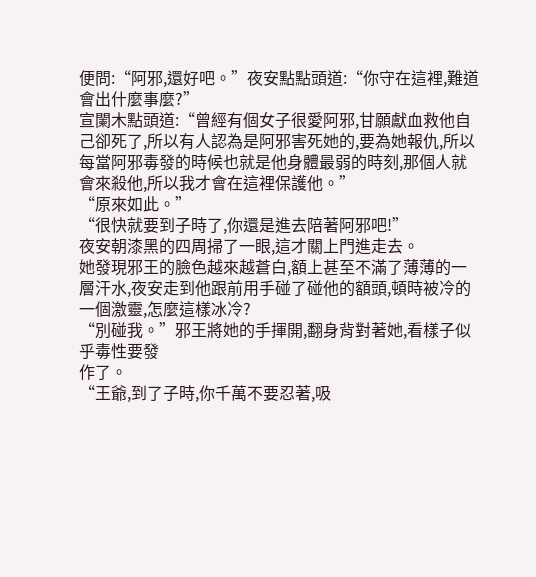便問:“阿邪,還好吧。”夜安點點頭道:“你守在這裡,難道會出什麼事麼?”
宣闌木點頭道:“曾經有個女子很愛阿邪,甘願獻血救他自己卻死了,所以有人認為是阿邪害死她的,要為她報仇,所以每當阿邪毒發的時候也就是他身體最弱的時刻,那個人就會來殺他,所以我才會在這裡保護他。”
“原來如此。”
“很快就要到子時了,你還是進去陪著阿邪吧!”
夜安朝漆黑的四周掃了一眼,這才關上門進走去。
她發現邪王的臉色越來越蒼白,額上甚至不滿了薄薄的一層汗水,夜安走到他跟前用手碰了碰他的額頭,頓時被冷的一個激靈,怎麼這樣冰冷?
“別碰我。”邪王將她的手揮開,翻身背對著她,看樣子似乎毒性要發
作了。
“王爺,到了子時,你千萬不要忍著,吸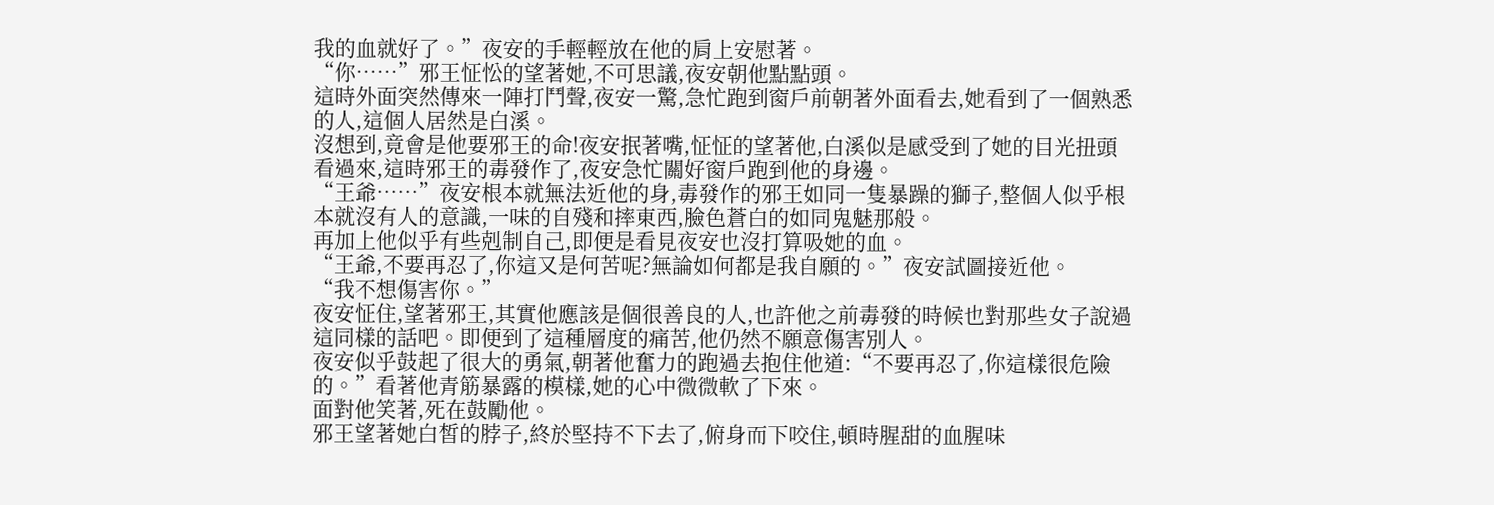我的血就好了。”夜安的手輕輕放在他的肩上安慰著。
“你……”邪王怔忪的望著她,不可思議,夜安朝他點點頭。
這時外面突然傳來一陣打鬥聲,夜安一驚,急忙跑到窗戶前朝著外面看去,她看到了一個熟悉的人,這個人居然是白溪。
沒想到,竟會是他要邪王的命!夜安抿著嘴,怔怔的望著他,白溪似是感受到了她的目光扭頭看過來,這時邪王的毒發作了,夜安急忙關好窗戶跑到他的身邊。
“王爺……”夜安根本就無法近他的身,毒發作的邪王如同一隻暴躁的獅子,整個人似乎根本就沒有人的意識,一味的自殘和摔東西,臉色蒼白的如同鬼魅那般。
再加上他似乎有些剋制自己,即便是看見夜安也沒打算吸她的血。
“王爺,不要再忍了,你這又是何苦呢?無論如何都是我自願的。”夜安試圖接近他。
“我不想傷害你。”
夜安怔住,望著邪王,其實他應該是個很善良的人,也許他之前毒發的時候也對那些女子說過這同樣的話吧。即便到了這種層度的痛苦,他仍然不願意傷害別人。
夜安似乎鼓起了很大的勇氣,朝著他奮力的跑過去抱住他道:“不要再忍了,你這樣很危險的。”看著他青筋暴露的模樣,她的心中微微軟了下來。
面對他笑著,死在鼓勵他。
邪王望著她白皙的脖子,終於堅持不下去了,俯身而下咬住,頓時腥甜的血腥味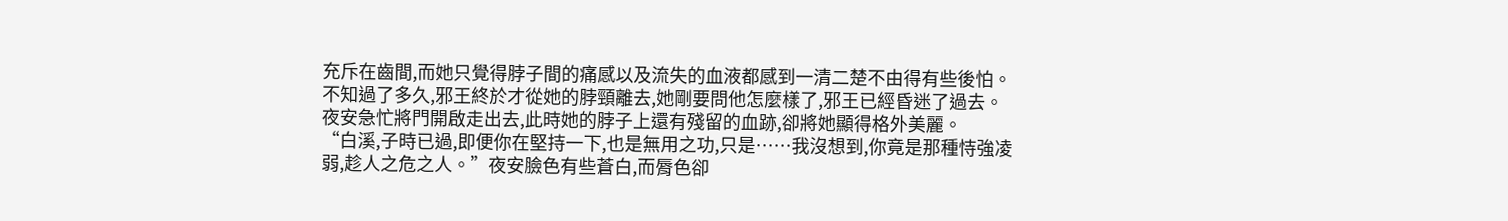充斥在齒間,而她只覺得脖子間的痛感以及流失的血液都感到一清二楚不由得有些後怕。
不知過了多久,邪王終於才從她的脖頸離去,她剛要問他怎麼樣了,邪王已經昏迷了過去。
夜安急忙將門開啟走出去,此時她的脖子上還有殘留的血跡,卻將她顯得格外美麗。
“白溪,子時已過,即便你在堅持一下,也是無用之功,只是……我沒想到,你竟是那種恃強凌弱,趁人之危之人。”夜安臉色有些蒼白,而脣色卻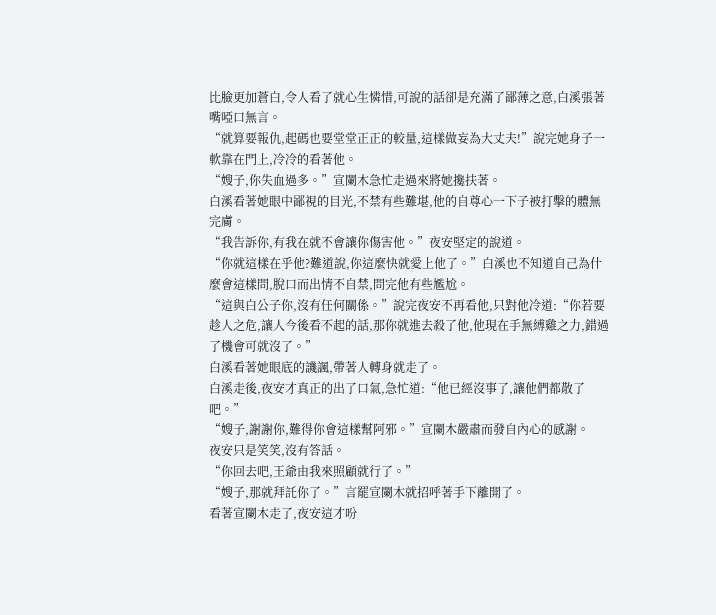比臉更加蒼白,令人看了就心生憐惜,可說的話卻是充滿了鄙薄之意,白溪張著嘴啞口無言。
“就算要報仇,起碼也要堂堂正正的較量,這樣做妄為大丈夫!”說完她身子一軟靠在門上,冷冷的看著他。
“嫂子,你失血過多。”宣闌木急忙走過來將她攙扶著。
白溪看著她眼中鄙視的目光,不禁有些難堪,他的自尊心一下子被打擊的體無完膚。
“我告訴你,有我在就不會讓你傷害他。”夜安堅定的說道。
“你就這樣在乎他?難道說,你這麼快就愛上他了。”白溪也不知道自己為什麼會這樣問,脫口而出情不自禁,問完他有些尷尬。
“這與白公子你,沒有任何關係。”說完夜安不再看他,只對他冷道:“你若要趁人之危,讓人今後看不起的話,那你就進去殺了他,他現在手無縛雞之力,錯過了機會可就沒了。”
白溪看著她眼底的譏諷,帶著人轉身就走了。
白溪走後,夜安才真正的出了口氣,急忙道:“他已經沒事了,讓他們都散了吧。”
“嫂子,謝謝你,難得你會這樣幫阿邪。”宣闌木嚴肅而發自內心的感謝。
夜安只是笑笑,沒有答話。
“你回去吧,王爺由我來照顧就行了。”
“嫂子,那就拜託你了。”言罷宣闌木就招呼著手下離開了。
看著宣闌木走了,夜安這才吩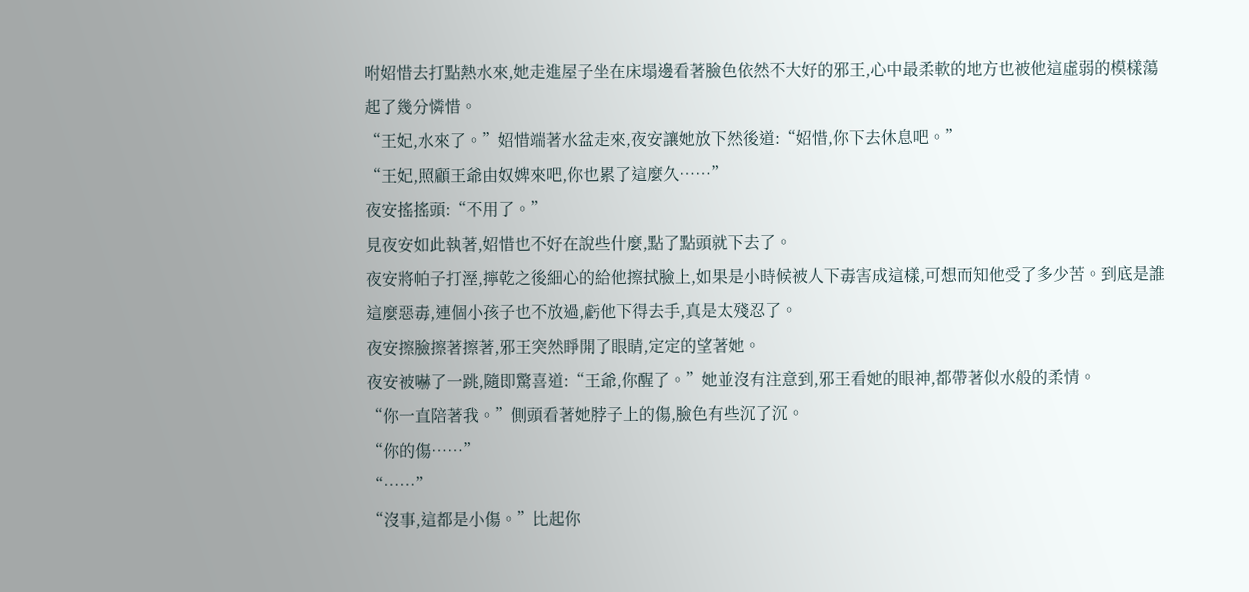咐妱惜去打點熱水來,她走進屋子坐在床塌邊看著臉色依然不大好的邪王,心中最柔軟的地方也被他這虛弱的模樣蕩起了幾分憐惜。
“王妃,水來了。”妱惜端著水盆走來,夜安讓她放下然後道:“妱惜,你下去休息吧。”
“王妃,照顧王爺由奴婢來吧,你也累了這麼久……”
夜安搖搖頭:“不用了。”
見夜安如此執著,妱惜也不好在說些什麼,點了點頭就下去了。
夜安將帕子打溼,擰乾之後細心的給他擦拭臉上,如果是小時候被人下毒害成這樣,可想而知他受了多少苦。到底是誰這麼惡毒,連個小孩子也不放過,虧他下得去手,真是太殘忍了。
夜安擦臉擦著擦著,邪王突然睜開了眼睛,定定的望著她。
夜安被嚇了一跳,隨即驚喜道:“王爺,你醒了。”她並沒有注意到,邪王看她的眼神,都帶著似水般的柔情。
“你一直陪著我。”側頭看著她脖子上的傷,臉色有些沉了沉。
“你的傷……”
“……”
“沒事,這都是小傷。”比起你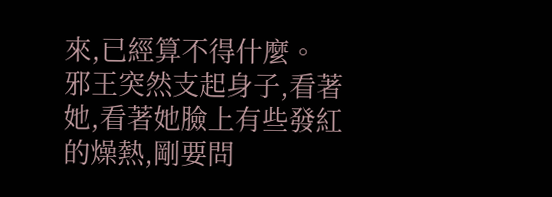來,已經算不得什麼。
邪王突然支起身子,看著她,看著她臉上有些發紅的燥熱,剛要問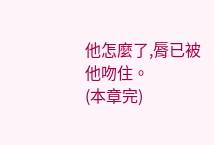他怎麼了,脣已被他吻住。
(本章完)